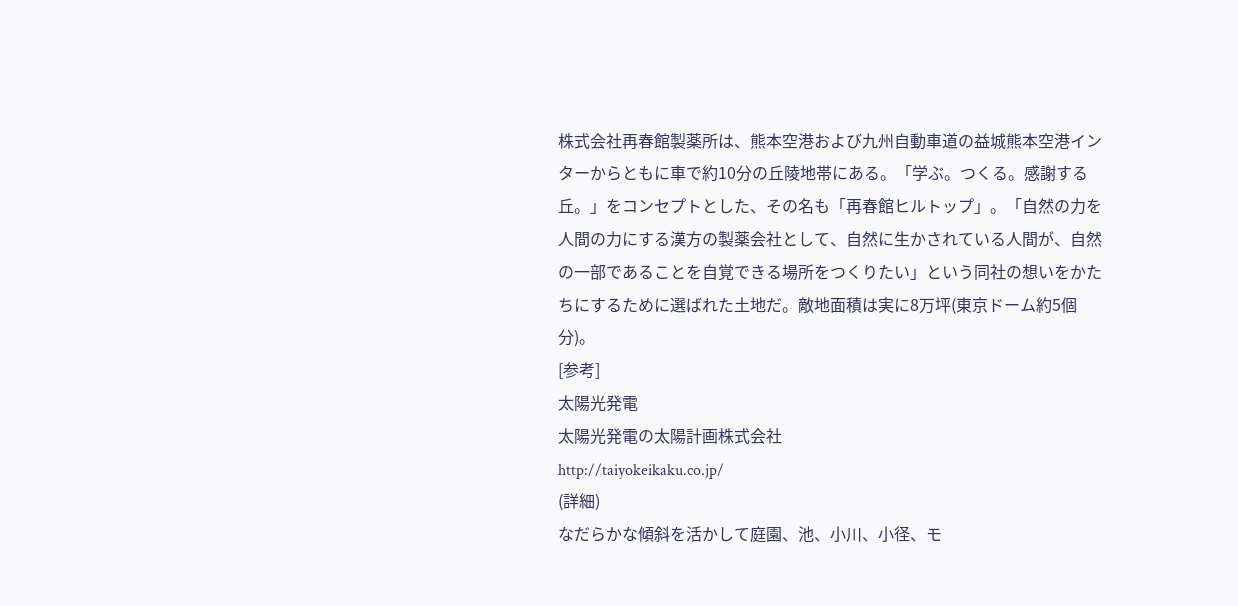株式会社再春館製薬所は、熊本空港および九州自動車道の益城熊本空港インターからともに車で約10分の丘陵地帯にある。「学ぶ。つくる。感謝する丘。」をコンセプトとした、その名も「再春館ヒルトップ」。「自然の力を人間の力にする漢方の製薬会社として、自然に生かされている人間が、自然の一部であることを自覚できる場所をつくりたい」という同社の想いをかたちにするために選ばれた土地だ。敵地面積は実に8万坪(東京ドーム約5個分)。
[参考]
太陽光発電
太陽光発電の太陽計画株式会社
http://taiyokeikaku.co.jp/
(詳細)
なだらかな傾斜を活かして庭園、池、小川、小径、モ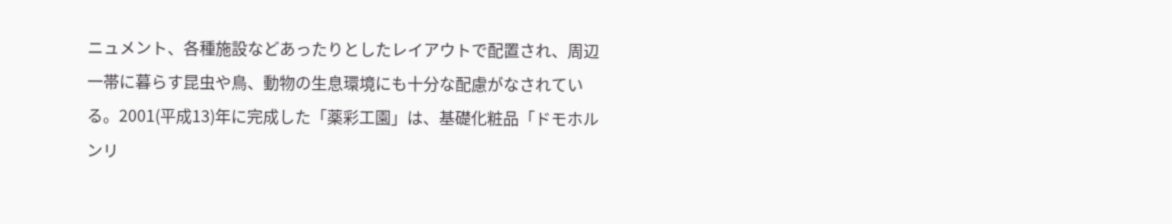ニュメント、各種施設などあったりとしたレイアウトで配置され、周辺一帯に暮らす昆虫や鳥、動物の生息環境にも十分な配慮がなされている。2001(平成13)年に完成した「薬彩工園」は、基礎化粧品「ドモホルンリ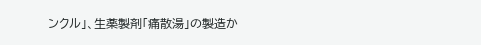ンクル」、生薬製剤「痛散湯」の製造か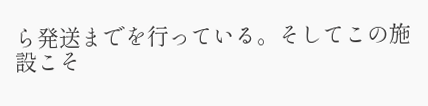ら発送までを行っている。そしてこの施設こそ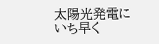太陽光発電にいち早く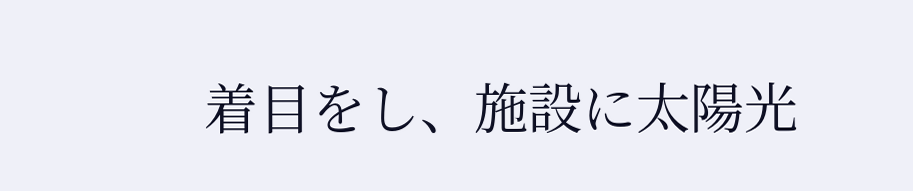着目をし、施設に太陽光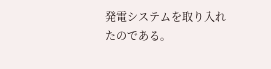発電システムを取り入れたのである。